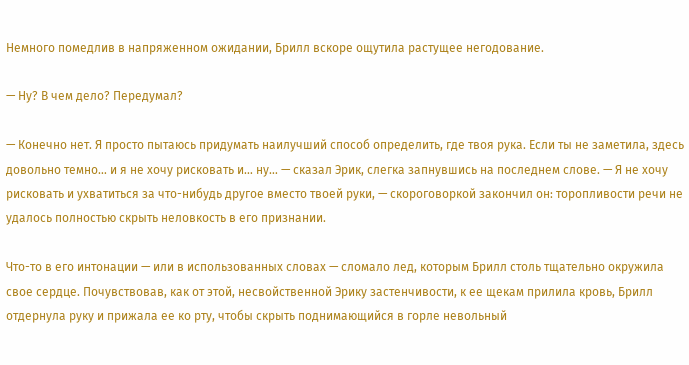Немного помедлив в напряженном ожидании, Брилл вскоре ощутила растущее негодование.

— Ну? В чем дело? Передумал?

— Конечно нет. Я просто пытаюсь придумать наилучший способ определить, где твоя рука. Если ты не заметила, здесь довольно темно… и я не хочу рисковать и… ну… — сказал Эрик, слегка запнувшись на последнем слове. — Я не хочу рисковать и ухватиться за что-нибудь другое вместо твоей руки, — скороговоркой закончил он: торопливости речи не удалось полностью скрыть неловкость в его признании.

Что-то в его интонации — или в использованных словах — сломало лед, которым Брилл столь тщательно окружила свое сердце. Почувствовав, как от этой, несвойственной Эрику застенчивости, к ее щекам прилила кровь, Брилл отдернула руку и прижала ее ко рту, чтобы скрыть поднимающийся в горле невольный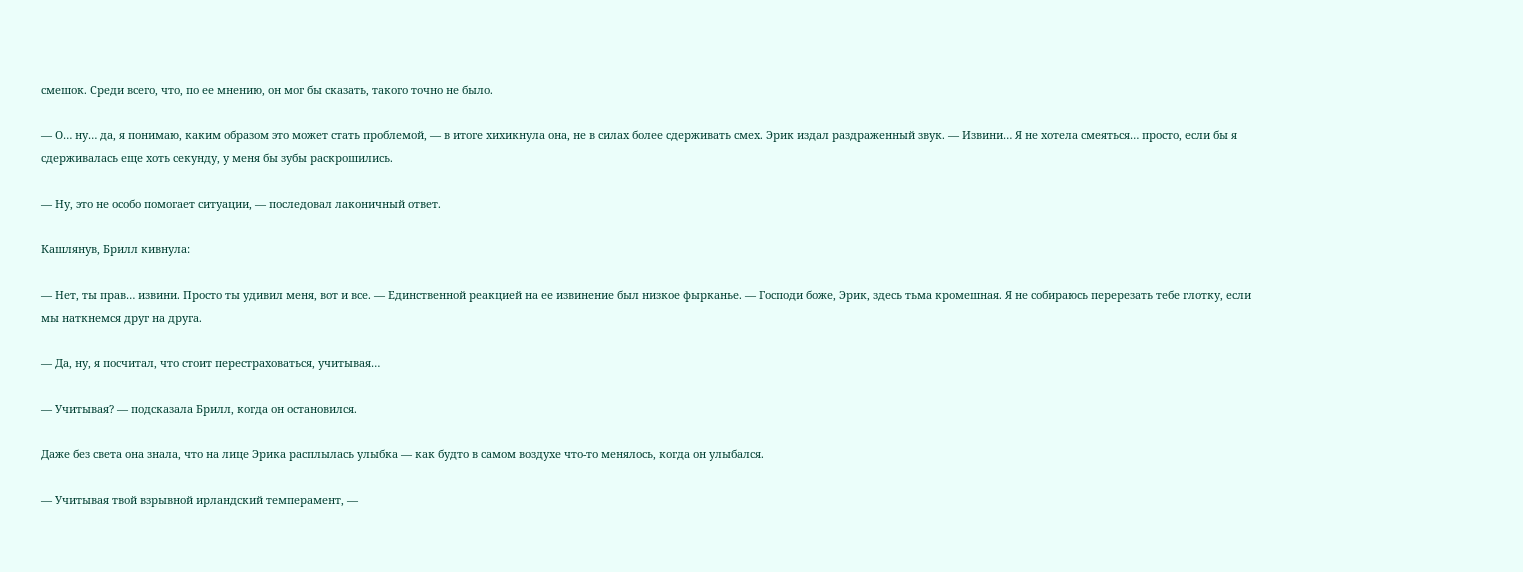смешок. Среди всего, что, по ее мнению, он мог бы сказать, такого точно не было.

— О… ну… да, я понимаю, каким образом это может стать проблемой, — в итоге хихикнула она, не в силах более сдерживать смех. Эрик издал раздраженный звук. — Извини… Я не хотела смеяться… просто, если бы я сдерживалась еще хоть секунду, у меня бы зубы раскрошились.

— Ну, это не особо помогает ситуации, — последовал лаконичный ответ.

Кашлянув, Брилл кивнула:

— Нет, ты прав… извини. Просто ты удивил меня, вот и все. — Единственной реакцией на ее извинение был низкое фырканье. — Господи боже, Эрик, здесь тьма кромешная. Я не собираюсь перерезать тебе глотку, если мы наткнемся друг на друга.

— Да, ну, я посчитал, что стоит перестраховаться, учитывая…

— Учитывая? — подсказала Брилл, когда он остановился.

Даже без света она знала, что на лице Эрика расплылась улыбка — как будто в самом воздухе что-то менялось, когда он улыбался.

— Учитывая твой взрывной ирландский темперамент, —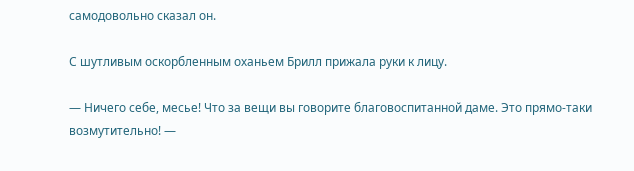самодовольно сказал он.

С шутливым оскорбленным оханьем Брилл прижала руки к лицу.

— Ничего себе, месье! Что за вещи вы говорите благовоспитанной даме. Это прямо-таки возмутительно! —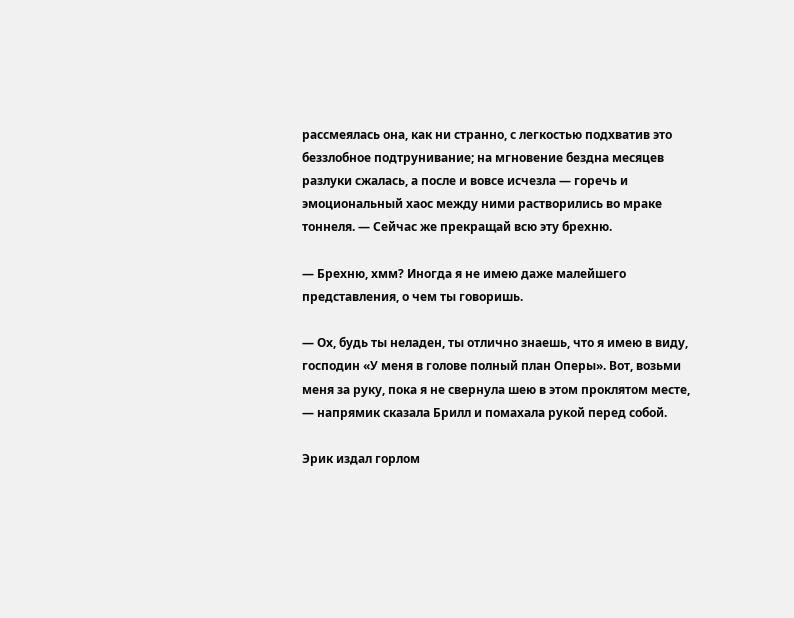рассмеялась она, как ни странно, с легкостью подхватив это беззлобное подтрунивание; на мгновение бездна месяцев разлуки сжалась, а после и вовсе исчезла — горечь и эмоциональный хаос между ними растворились во мраке тоннеля. — Сейчас же прекращай всю эту брехню.

— Брехню, хмм? Иногда я не имею даже малейшего представления, о чем ты говоришь.

— Ох, будь ты неладен, ты отлично знаешь, что я имею в виду, господин «У меня в голове полный план Оперы». Вот, возьми меня за руку, пока я не свернула шею в этом проклятом месте, — напрямик сказала Брилл и помахала рукой перед собой.

Эрик издал горлом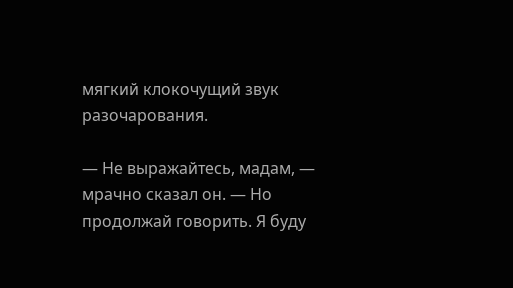мягкий клокочущий звук разочарования.

— Не выражайтесь, мадам, — мрачно сказал он. — Но продолжай говорить. Я буду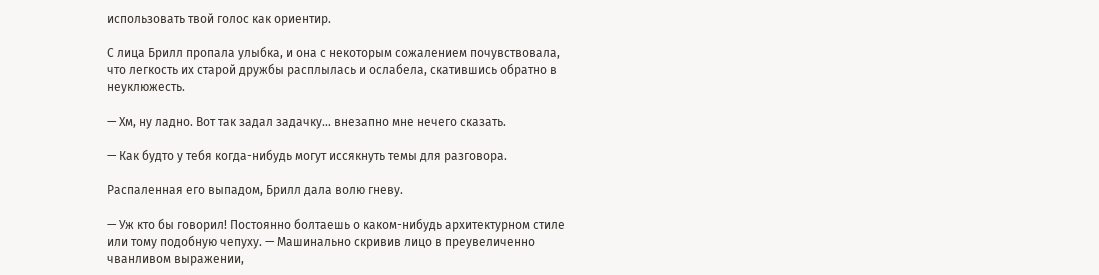использовать твой голос как ориентир.

С лица Брилл пропала улыбка, и она с некоторым сожалением почувствовала, что легкость их старой дружбы расплылась и ослабела, скатившись обратно в неуклюжесть.

— Хм, ну ладно. Вот так задал задачку… внезапно мне нечего сказать.

— Как будто у тебя когда-нибудь могут иссякнуть темы для разговора.

Распаленная его выпадом, Брилл дала волю гневу.

— Уж кто бы говорил! Постоянно болтаешь о каком-нибудь архитектурном стиле или тому подобную чепуху. — Машинально скривив лицо в преувеличенно чванливом выражении,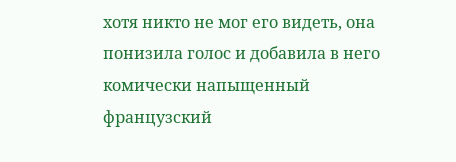хотя никто не мог его видеть, она понизила голос и добавила в него комически напыщенный французский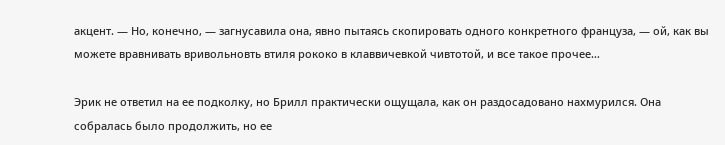акцент. — Но, конечно, — загнусавила она, явно пытаясь скопировать одного конкретного француза, — ой, как вы можете вравнивать вривольновть втиля рококо в клаввичевкой чивтотой, и все такое прочее…

Эрик не ответил на ее подколку, но Брилл практически ощущала, как он раздосадовано нахмурился. Она собралась было продолжить, но ее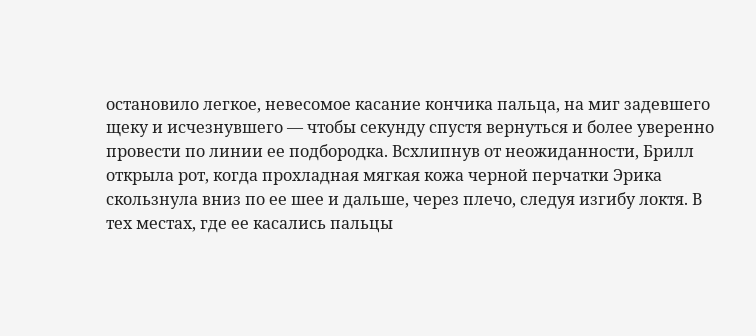остановило легкое, невесомое касание кончика пальца, на миг задевшего щеку и исчезнувшего — чтобы секунду спустя вернуться и более уверенно провести по линии ее подбородка. Всхлипнув от неожиданности, Брилл открыла рот, когда прохладная мягкая кожа черной перчатки Эрика скользнула вниз по ее шее и дальше, через плечо, следуя изгибу локтя. В тех местах, где ее касались пальцы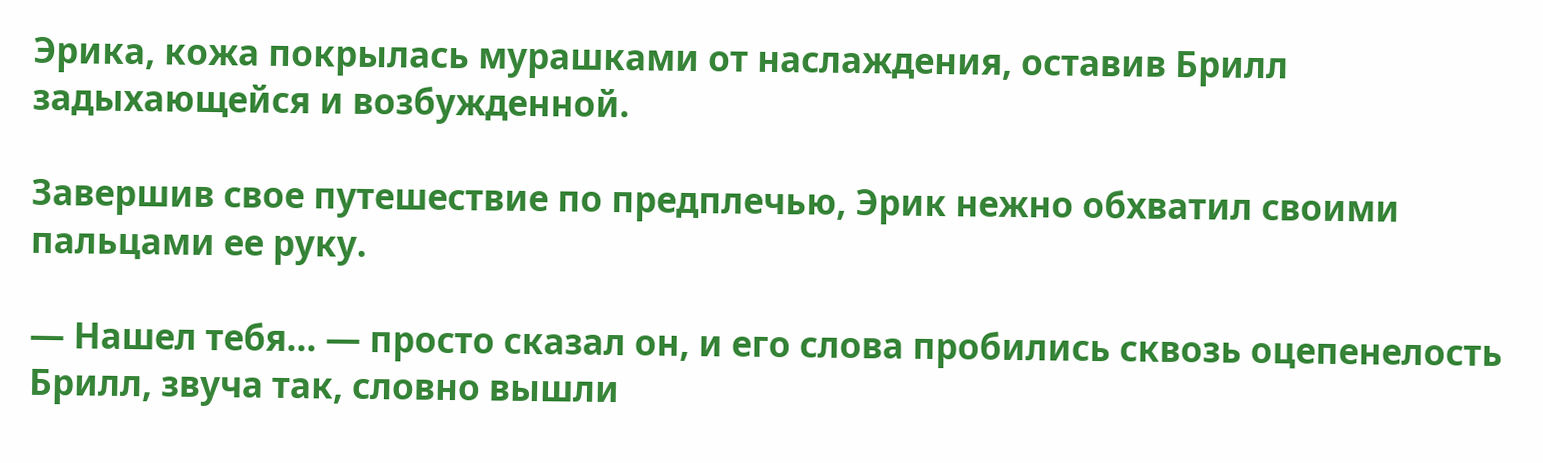Эрика, кожа покрылась мурашками от наслаждения, оставив Брилл задыхающейся и возбужденной.

Завершив свое путешествие по предплечью, Эрик нежно обхватил своими пальцами ее руку.

— Нашел тебя… — просто сказал он, и его слова пробились сквозь оцепенелость Брилл, звуча так, словно вышли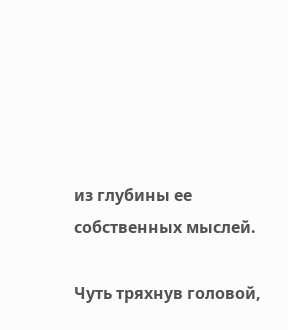из глубины ее собственных мыслей.

Чуть тряхнув головой,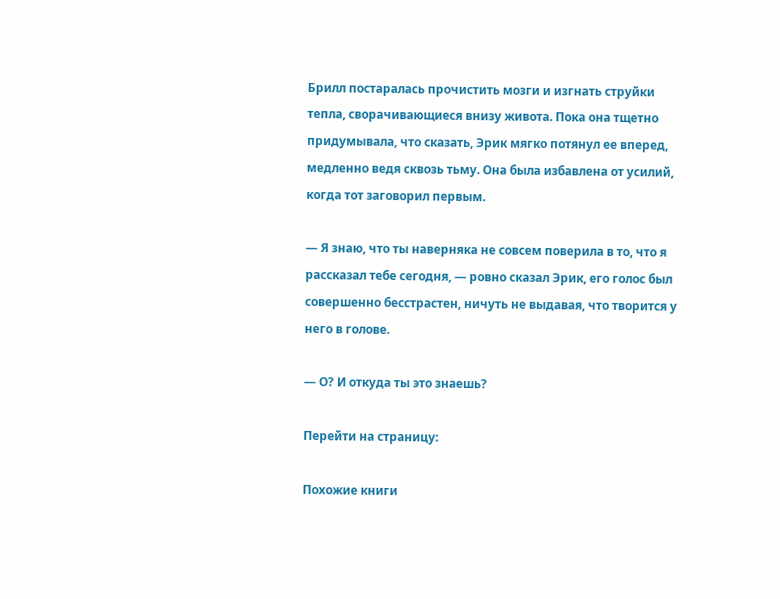Брилл постаралась прочистить мозги и изгнать струйки тепла, сворачивающиеся внизу живота. Пока она тщетно придумывала, что сказать, Эрик мягко потянул ее вперед, медленно ведя сквозь тьму. Она была избавлена от усилий, когда тот заговорил первым.

— Я знаю, что ты наверняка не совсем поверила в то, что я рассказал тебе сегодня, — ровно сказал Эрик, его голос был совершенно бесстрастен, ничуть не выдавая, что творится у него в голове.

— О? И откуда ты это знаешь?

Перейти на страницу:

Похожие книги